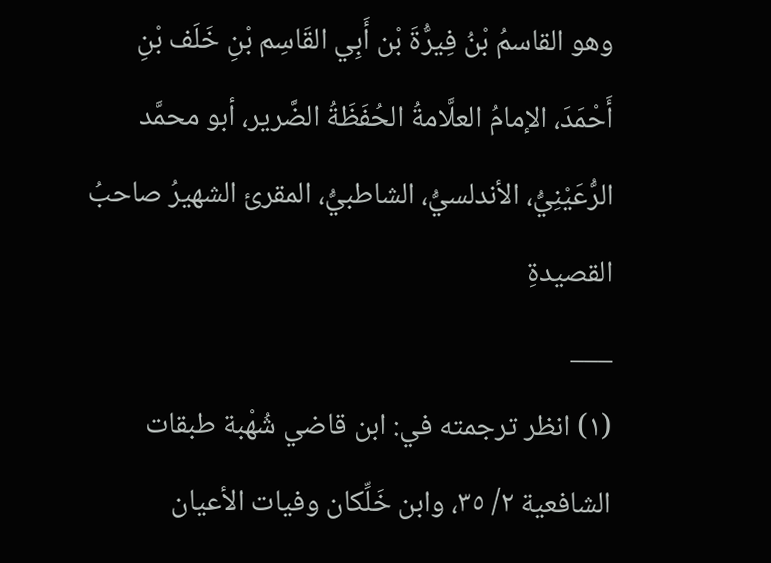وهو القاسمُ بْنُ فِيرُّةَ بْن أَبِي القَاسِم بْنِ خَلَف بْنِ أَحْمَدَ، الإمامُ العلَّامةُ الحُفَظَةُ الضَّرير، أبو محمَّد الرُّعَيْنِيُّ، الأندلسيُّ، الشاطبيُّ، المقرئ الشهيرُ صاحبُ القصيدةِ
___
(١) انظر ترجمته في: ابن قاضي شُهْبة طبقات الشافعية ٢/ ٣٥، وابن خَلِّكان وفيات الأعيان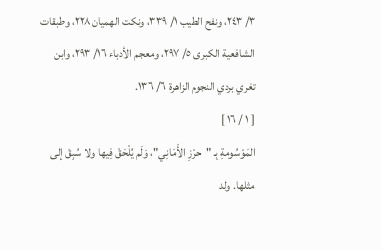٣/ ٢٤٣، ونفح الطيب ١/ ٣٣٩، ونكت الهميان ٢٢٨، وطبقات الشافعية الكبرى ٥/ ٢٩٧، ومعجم الأدباء ١٦/ ٢٩٣، وابن تغري بردي النجوم الزاهرة ٦/ ١٣٦.
[ ١ / ١٦ ]
المَوْسُومةِ بِـ "حرْزِ الأَمَانِي"، وَلَم يُلْحَقْ فِيها ولا سُبِقَ إلى مثلها. ولد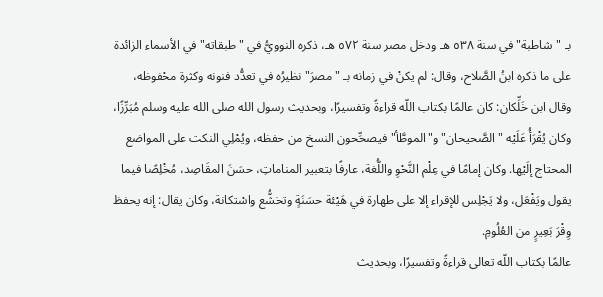بـ "شاطبة" في سنة ٥٣٨ هـ ودخل مصر سنة ٥٧٢ هـ، ذكره النوويُّ في "طبقاته" في الأسماء الزائدة على ما ذكره ابنُ الصَّلاح، وقال: لم يكنْ في زمانه بـ "مصرَ" نظيرُه في تعدُّد فنونه وكثرة محْفوظه، وقال ابن خَلِّكان: كان عالمًا بكتاب اللّه قراءةً وتفسيرًا، وبحديث رسول الله صلى الله عليه وسلم مُبَرِّزًا، وكان يُقْرَأُ عَلَيْه "الصَّحيحان" و"الموطَّأ" فيصحِّحون النسخ من حفظه، ويُمْلِي النكت على المواضع المحتاج إلَيْها. وكان إمامًا في عِلْم النَّحْوِ واللُّغة، عارفًا بتعبير المناماتِ، حسَنَ المقَاصِد، مُخْلِصًا فيما يقول ويَفْعَل، ولا يَجْلِس للإقراء إلا على طهارة في هَيْئة حسَنَةٍ وتخشُّع واسْتكانة، وكان يقال: إنه يحفظ وِقْرَ بَعِيرٍ من العُلُومِ.
عالمًا بكتاب اللّه تعالى قراءةً وتفسيرًا، وبحديث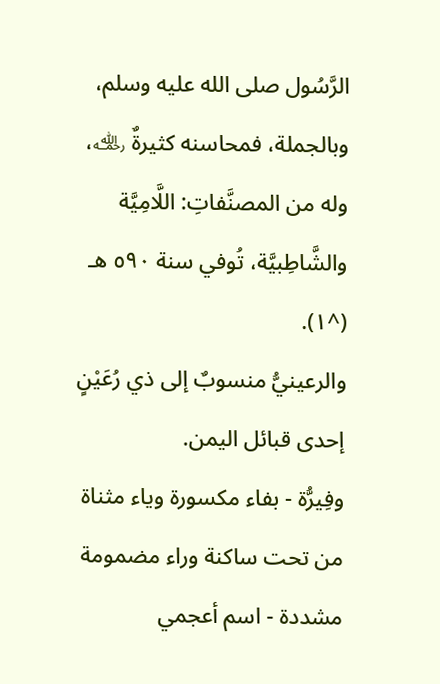الرَّسُول صلى الله عليه وسلم، وبالجملة، فمحاسنه كثيرةٌ ﵀، وله من المصنَّفاتِ: اللَّامِيَّة والشَّاطِبيَّة، تُوفي سنة ٥٩٠ هـ (^١).
والرعينيُّ منسوبٌ إلى ذي رُعَيْنٍ إحدى قبائل اليمن.
وفِيرُّة - بفاء مكسورة وياء مثناة من تحت ساكنة وراء مضمومة مشددة - اسم أعجمي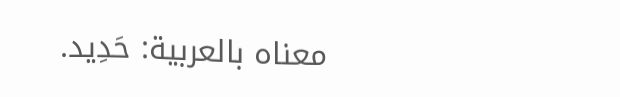معناه بالعربية: حَدِيد.